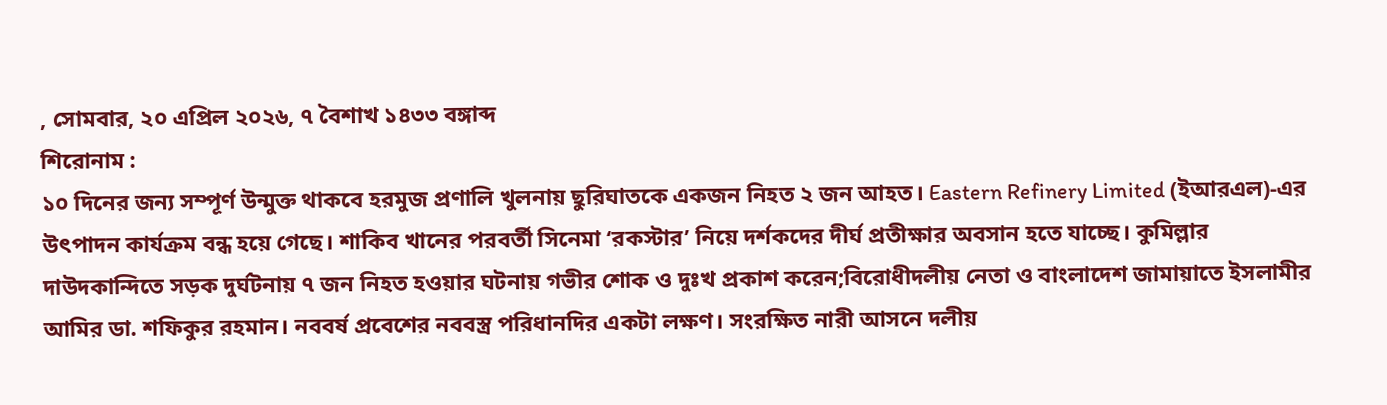, সোমবার, ২০ এপ্রিল ২০২৬, ৭ বৈশাখ ১৪৩৩ বঙ্গাব্দ
শিরোনাম :
১০ দিনের জন্য সম্পূর্ণ উন্মুক্ত থাকবে হরমুজ প্রণালি খুলনায় ছুরিঘাতকে একজন নিহত ২ জন আহত। Eastern Refinery Limited (ইআরএল)-এর উৎপাদন কার্যক্রম বন্ধ হয়ে গেছে। শাকিব খানের পরবর্তী সিনেমা ‘রকস্টার’ নিয়ে দর্শকদের দীর্ঘ প্রতীক্ষার অবসান হতে যাচ্ছে। কুমিল্লার দাউদকান্দিতে সড়ক দুর্ঘটনায় ৭ জন নিহত হওয়ার ঘটনায় গভীর শোক ও দুঃখ প্রকাশ করেন;বিরোধীদলীয় নেতা ও বাংলাদেশ জামায়াতে ইসলামীর আমির ডা. শফিকুর রহমান। নববর্ষ প্রবেশের নববস্ত্র পরিধানদির একটা লক্ষণ। সংরক্ষিত নারী আসনে দলীয়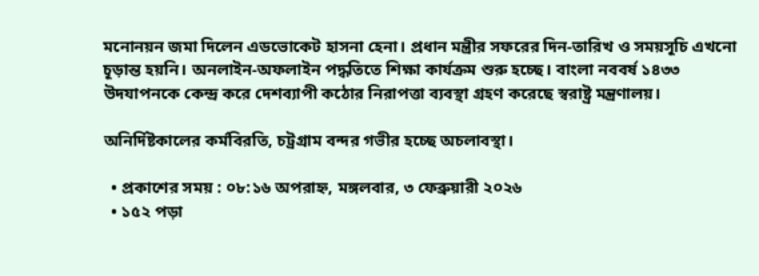মনোনয়ন জমা দিলেন এডভোকেট হাসনা হেনা। প্রধান মন্ত্রীর সফরের দিন-তারিখ ও সময়সূচি এখনো চূড়ান্ত হয়নি। অনলাইন-অফলাইন পদ্ধতিতে শিক্ষা কার্যক্রম শুরু হচ্ছে। বাংলা নববর্ষ ১৪৩৩ উদযাপনকে কেন্দ্র করে দেশব্যাপী কঠোর নিরাপত্তা ব্যবস্থা গ্রহণ করেছে স্বরাষ্ট্র মন্ত্রণালয়।

অনির্দিষ্টকালের কর্মবিরতি, চট্রগ্রাম বন্দর গভীর হচ্ছে অচলাবস্থা।

  • প্রকাশের সময় : ০৮:১৬ অপরাহ্ন, মঙ্গলবার, ৩ ফেব্রুয়ারী ২০২৬
  • ১৫২ পড়া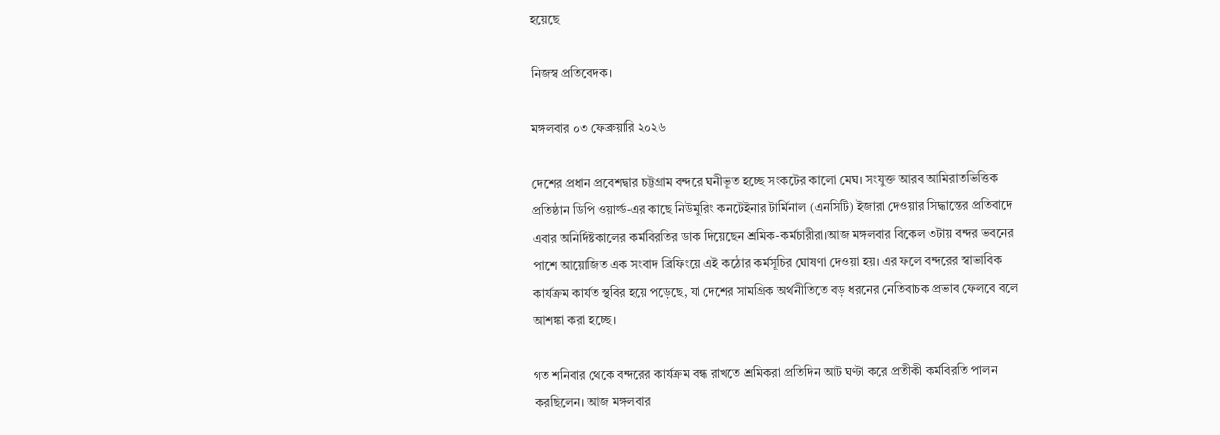হয়েছে

নিজস্ব প্রতিবেদক।

মঙ্গলবার ০৩ ফেব্রুয়ারি ২০২৬

দেশের প্রধান প্রবেশদ্বার চট্টগ্রাম বন্দরে ঘনীভূত হচ্ছে সংকটের কালো মেঘ। সংযুক্ত আরব আমিরাতভিত্তিক প্রতিষ্ঠান ডিপি ওয়ার্ল্ড-এর কাছে নিউমুরিং কনটেইনার টার্মিনাল (এনসিটি) ইজারা দেওয়ার সিদ্ধান্তের প্রতিবাদে এবার অনির্দিষ্টকালের কর্মবিরতির ডাক দিয়েছেন শ্রমিক-কর্মচারীরা।আজ মঙ্গলবার বিকেল ৩টায় বন্দর ভবনের পাশে আয়োজিত এক সংবাদ ব্রিফিংয়ে এই কঠোর কর্মসূচির ঘোষণা দেওয়া হয়। এর ফলে বন্দরের স্বাভাবিক কার্যক্রম কার্যত স্থবির হয়ে পড়েছে, যা দেশের সামগ্রিক অর্থনীতিতে বড় ধরনের নেতিবাচক প্রভাব ফেলবে বলে আশঙ্কা করা হচ্ছে।

গত শনিবার থেকে বন্দরের কার্যক্রম বন্ধ রাখতে শ্রমিকরা প্রতিদিন আট ঘণ্টা করে প্রতীকী কর্মবিরতি পালন করছিলেন। আজ মঙ্গলবার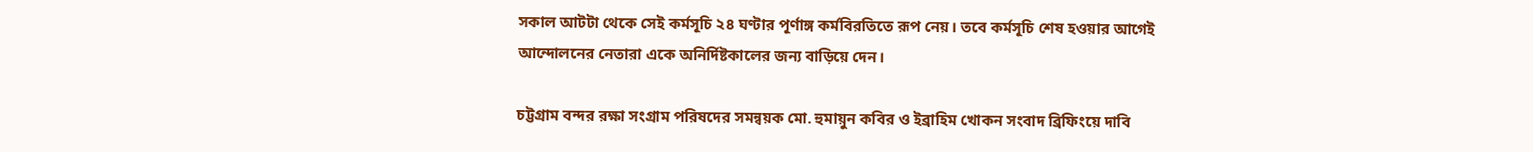সকাল আটটা থেকে সেই কর্মসূচি ২৪ ঘণ্টার পূর্ণাঙ্গ কর্মবিরতিতে রূপ নেয়। তবে কর্মসূচি শেষ হওয়ার আগেই আন্দোলনের নেতারা একে অনির্দিষ্টকালের জন্য বাড়িয়ে দেন।

চট্টগ্রাম বন্দর রক্ষা সংগ্রাম পরিষদের সমন্বয়ক মো. হুমায়ুন কবির ও ইব্রাহিম খোকন সংবাদ ব্রিফিংয়ে দাবি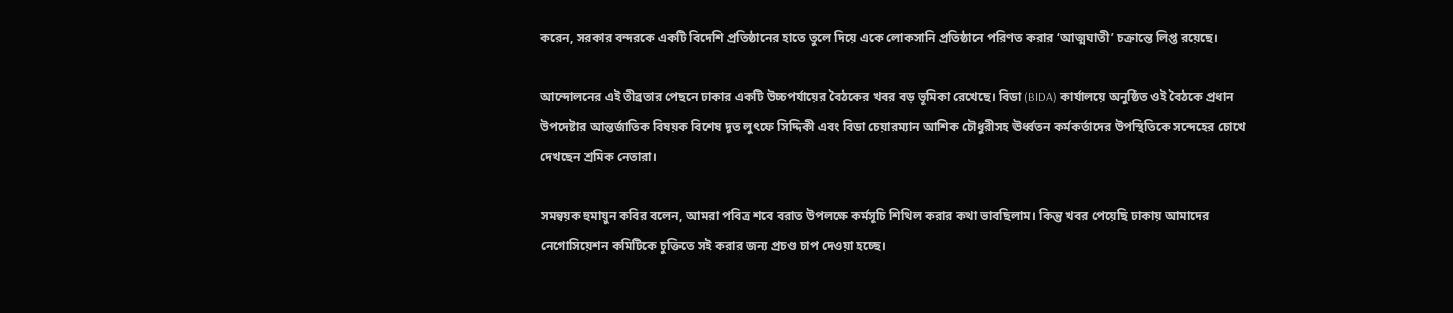করেন, সরকার বন্দরকে একটি বিদেশি প্রতিষ্ঠানের হাতে তুলে দিয়ে একে লোকসানি প্রতিষ্ঠানে পরিণত করার ‘আত্মঘাতী’ চক্রান্তে লিপ্ত রয়েছে।

আন্দোলনের এই তীব্রতার পেছনে ঢাকার একটি উচ্চপর্যায়ের বৈঠকের খবর বড় ভূমিকা রেখেছে। বিডা (BIDA) কার্যালয়ে অনুষ্ঠিত ওই বৈঠকে প্রধান উপদেষ্টার আন্তর্জাতিক বিষয়ক বিশেষ দূত লুৎফে সিদ্দিকী এবং বিডা চেয়ারম্যান আশিক চৌধুরীসহ ঊর্ধ্বতন কর্মকর্তাদের উপস্থিতিকে সন্দেহের চোখে দেখছেন শ্রমিক নেতারা।

সমন্বয়ক হুমায়ুন কবির বলেন, আমরা পবিত্র শবে বরাত উপলক্ষে কর্মসূচি শিথিল করার কথা ভাবছিলাম। কিন্তু খবর পেয়েছি ঢাকায় আমাদের নেগোসিয়েশন কমিটিকে চুক্তিতে সই করার জন্য প্রচণ্ড চাপ দেওয়া হচ্ছে।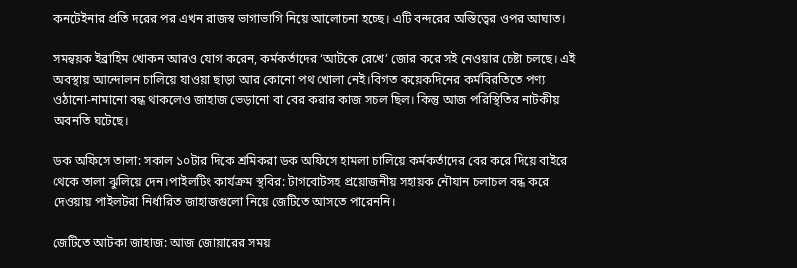কনটেইনার প্রতি দরের পর এখন রাজস্ব ভাগাভাগি নিয়ে আলোচনা হচ্ছে। এটি বন্দরের অস্তিত্বের ওপর আঘাত।

সমন্বয়ক ইব্রাহিম খোকন আরও যোগ করেন, কর্মকর্তাদের ‘আটকে রেখে’ জোর করে সই নেওয়ার চেষ্টা চলছে। এই অবস্থায় আন্দোলন চালিয়ে যাওয়া ছাড়া আর কোনো পথ খোলা নেই।বিগত কয়েকদিনের কর্মবিরতিতে পণ্য ওঠানো-নামানো বন্ধ থাকলেও জাহাজ ভেড়ানো বা বের করার কাজ সচল ছিল। কিন্তু আজ পরিস্থিতির নাটকীয় অবনতি ঘটেছে।

ডক অফিসে তালা: সকাল ১০টার দিকে শ্রমিকরা ডক অফিসে হামলা চালিয়ে কর্মকর্তাদের বের করে দিয়ে বাইরে থেকে তালা ঝুলিয়ে দেন।পাইলটিং কার্যক্রম স্থবির: টাগবোটসহ প্রয়োজনীয় সহায়ক নৌযান চলাচল বন্ধ করে দেওয়ায় পাইলটরা নির্ধারিত জাহাজগুলো নিয়ে জেটিতে আসতে পারেননি।

জেটিতে আটকা জাহাজ: আজ জোয়ারের সময়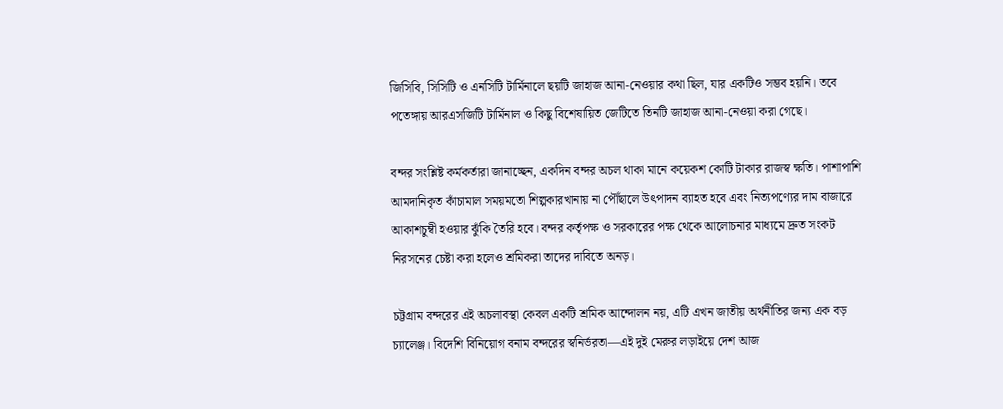জিসিবি, সিসিটি ও এনসিটি টার্মিনালে ছয়টি জাহাজ আনা-নেওয়ার কথা ছিল, যার একটিও সম্ভব হয়নি। তবে পতেঙ্গায় আরএসজিটি টার্মিনাল ও কিছু বিশেষায়িত জেটিতে তিনটি জাহাজ আনা-নেওয়া করা গেছে।

বন্দর সংশ্লিষ্ট কর্মকর্তারা জানাচ্ছেন, একদিন বন্দর অচল থাকা মানে কয়েকশ কোটি টাকার রাজস্ব ক্ষতি। পাশাপাশি আমদানিকৃত কাঁচামাল সময়মতো শিল্পকারখানায় না পৌঁছালে উৎপাদন ব্যাহত হবে এবং নিত্যপণ্যের দাম বাজারে আকাশচুম্বী হওয়ার ঝুঁকি তৈরি হবে। বন্দর কর্তৃপক্ষ ও সরকারের পক্ষ থেকে আলোচনার মাধ্যমে দ্রুত সংকট নিরসনের চেষ্টা করা হলেও শ্রমিকরা তাদের দাবিতে অনড়।

চট্টগ্রাম বন্দরের এই অচলাবস্থা কেবল একটি শ্রমিক আন্দোলন নয়, এটি এখন জাতীয় অর্থনীতির জন্য এক বড় চ্যালেঞ্জ। বিদেশি বিনিয়োগ বনাম বন্দরের স্বনির্ভরতা—এই দুই মেরুর লড়াইয়ে দেশ আজ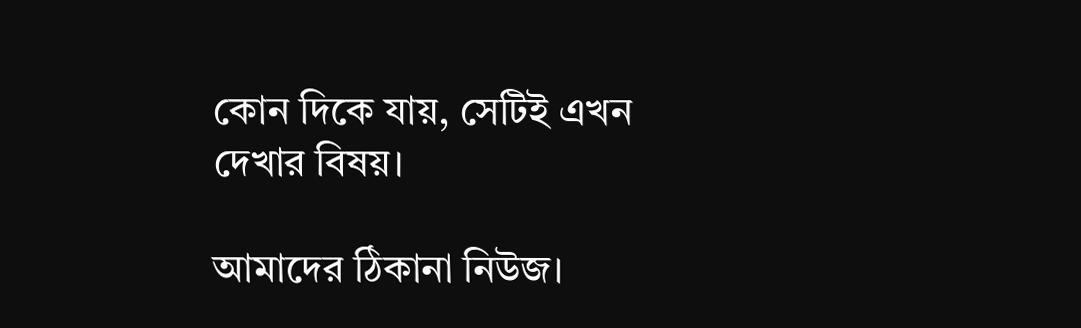কোন দিকে যায়, সেটিই এখন দেখার বিষয়।

আমাদের ঠিকানা নিউজ।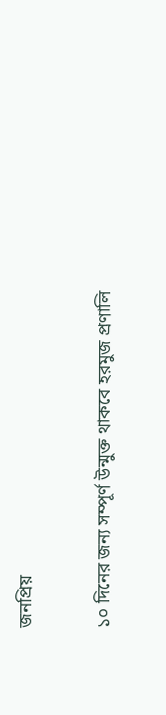জনপ্রিয়

১০ দিনের জন্য সম্পূর্ণ উন্মুক্ত থাকবে হরমুজ প্রণালি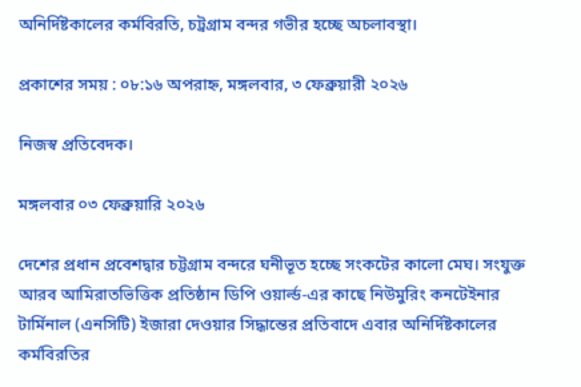অনির্দিষ্টকালের কর্মবিরতি, চট্রগ্রাম বন্দর গভীর হচ্ছে অচলাবস্থা।

প্রকাশের সময় : ০৮:১৬ অপরাহ্ন, মঙ্গলবার, ৩ ফেব্রুয়ারী ২০২৬

নিজস্ব প্রতিবেদক।

মঙ্গলবার ০৩ ফেব্রুয়ারি ২০২৬

দেশের প্রধান প্রবেশদ্বার চট্টগ্রাম বন্দরে ঘনীভূত হচ্ছে সংকটের কালো মেঘ। সংযুক্ত আরব আমিরাতভিত্তিক প্রতিষ্ঠান ডিপি ওয়ার্ল্ড-এর কাছে নিউমুরিং কনটেইনার টার্মিনাল (এনসিটি) ইজারা দেওয়ার সিদ্ধান্তের প্রতিবাদে এবার অনির্দিষ্টকালের কর্মবিরতির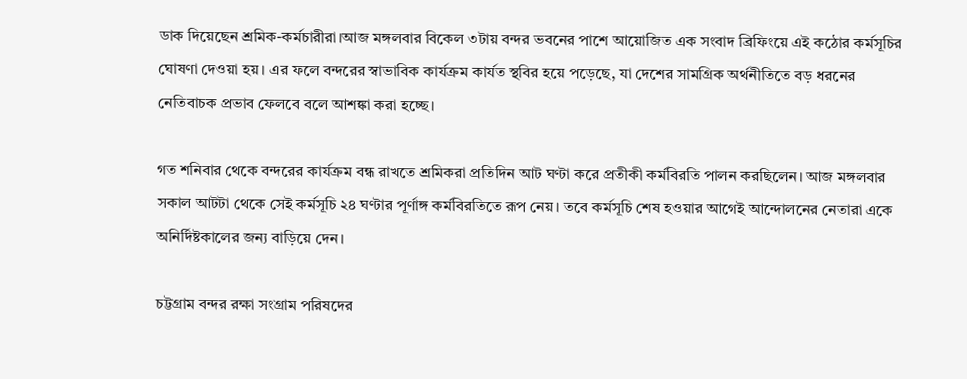ডাক দিয়েছেন শ্রমিক-কর্মচারীরা।আজ মঙ্গলবার বিকেল ৩টায় বন্দর ভবনের পাশে আয়োজিত এক সংবাদ ব্রিফিংয়ে এই কঠোর কর্মসূচির ঘোষণা দেওয়া হয়। এর ফলে বন্দরের স্বাভাবিক কার্যক্রম কার্যত স্থবির হয়ে পড়েছে, যা দেশের সামগ্রিক অর্থনীতিতে বড় ধরনের নেতিবাচক প্রভাব ফেলবে বলে আশঙ্কা করা হচ্ছে।

গত শনিবার থেকে বন্দরের কার্যক্রম বন্ধ রাখতে শ্রমিকরা প্রতিদিন আট ঘণ্টা করে প্রতীকী কর্মবিরতি পালন করছিলেন। আজ মঙ্গলবার সকাল আটটা থেকে সেই কর্মসূচি ২৪ ঘণ্টার পূর্ণাঙ্গ কর্মবিরতিতে রূপ নেয়। তবে কর্মসূচি শেষ হওয়ার আগেই আন্দোলনের নেতারা একে অনির্দিষ্টকালের জন্য বাড়িয়ে দেন।

চট্টগ্রাম বন্দর রক্ষা সংগ্রাম পরিষদের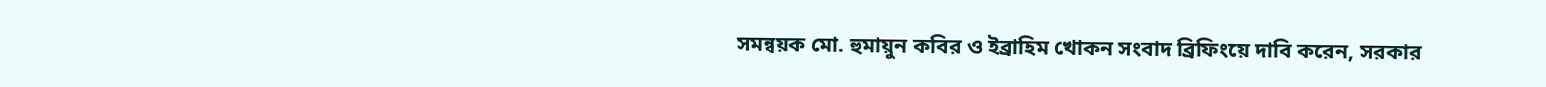সমন্বয়ক মো. হুমায়ুন কবির ও ইব্রাহিম খোকন সংবাদ ব্রিফিংয়ে দাবি করেন, সরকার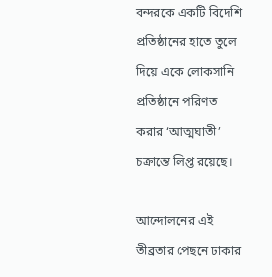বন্দরকে একটি বিদেশি প্রতিষ্ঠানের হাতে তুলে দিয়ে একে লোকসানি প্রতিষ্ঠানে পরিণত করার ‘আত্মঘাতী’ চক্রান্তে লিপ্ত রয়েছে।

আন্দোলনের এই তীব্রতার পেছনে ঢাকার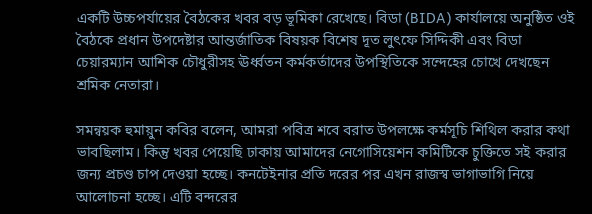একটি উচ্চপর্যায়ের বৈঠকের খবর বড় ভূমিকা রেখেছে। বিডা (BIDA) কার্যালয়ে অনুষ্ঠিত ওই বৈঠকে প্রধান উপদেষ্টার আন্তর্জাতিক বিষয়ক বিশেষ দূত লুৎফে সিদ্দিকী এবং বিডা চেয়ারম্যান আশিক চৌধুরীসহ ঊর্ধ্বতন কর্মকর্তাদের উপস্থিতিকে সন্দেহের চোখে দেখছেন শ্রমিক নেতারা।

সমন্বয়ক হুমায়ুন কবির বলেন, আমরা পবিত্র শবে বরাত উপলক্ষে কর্মসূচি শিথিল করার কথা ভাবছিলাম। কিন্তু খবর পেয়েছি ঢাকায় আমাদের নেগোসিয়েশন কমিটিকে চুক্তিতে সই করার জন্য প্রচণ্ড চাপ দেওয়া হচ্ছে। কনটেইনার প্রতি দরের পর এখন রাজস্ব ভাগাভাগি নিয়ে আলোচনা হচ্ছে। এটি বন্দরের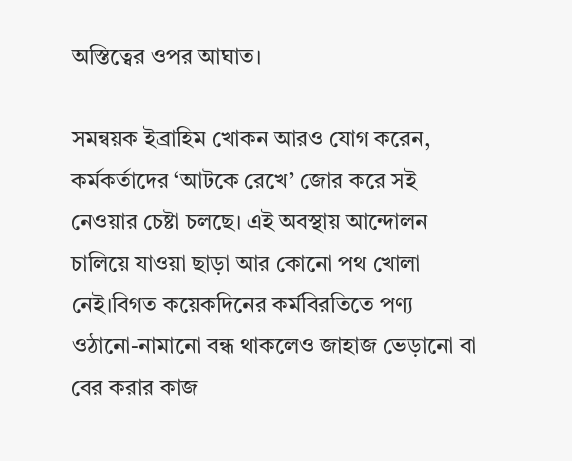অস্তিত্বের ওপর আঘাত।

সমন্বয়ক ইব্রাহিম খোকন আরও যোগ করেন, কর্মকর্তাদের ‘আটকে রেখে’ জোর করে সই নেওয়ার চেষ্টা চলছে। এই অবস্থায় আন্দোলন চালিয়ে যাওয়া ছাড়া আর কোনো পথ খোলা নেই।বিগত কয়েকদিনের কর্মবিরতিতে পণ্য ওঠানো-নামানো বন্ধ থাকলেও জাহাজ ভেড়ানো বা বের করার কাজ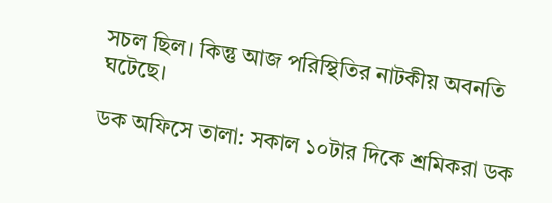সচল ছিল। কিন্তু আজ পরিস্থিতির নাটকীয় অবনতি ঘটেছে।

ডক অফিসে তালা: সকাল ১০টার দিকে শ্রমিকরা ডক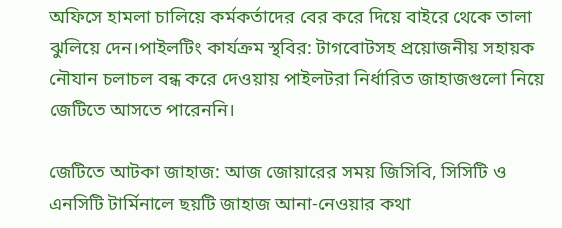অফিসে হামলা চালিয়ে কর্মকর্তাদের বের করে দিয়ে বাইরে থেকে তালা ঝুলিয়ে দেন।পাইলটিং কার্যক্রম স্থবির: টাগবোটসহ প্রয়োজনীয় সহায়ক নৌযান চলাচল বন্ধ করে দেওয়ায় পাইলটরা নির্ধারিত জাহাজগুলো নিয়ে জেটিতে আসতে পারেননি।

জেটিতে আটকা জাহাজ: আজ জোয়ারের সময় জিসিবি, সিসিটি ও এনসিটি টার্মিনালে ছয়টি জাহাজ আনা-নেওয়ার কথা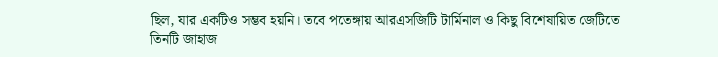ছিল, যার একটিও সম্ভব হয়নি। তবে পতেঙ্গায় আরএসজিটি টার্মিনাল ও কিছু বিশেষায়িত জেটিতে তিনটি জাহাজ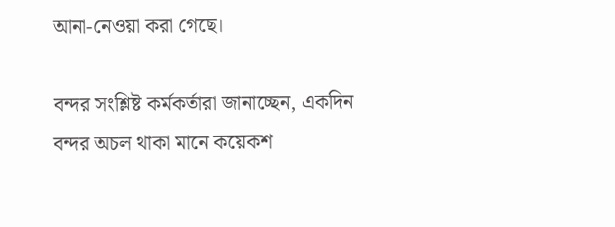আনা-নেওয়া করা গেছে।

বন্দর সংশ্লিষ্ট কর্মকর্তারা জানাচ্ছেন, একদিন বন্দর অচল থাকা মানে কয়েকশ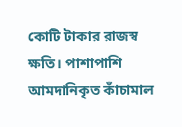কোটি টাকার রাজস্ব ক্ষতি। পাশাপাশি আমদানিকৃত কাঁচামাল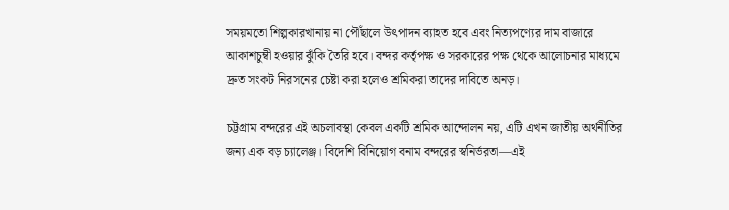সময়মতো শিল্পকারখানায় না পৌঁছালে উৎপাদন ব্যাহত হবে এবং নিত্যপণ্যের দাম বাজারে আকাশচুম্বী হওয়ার ঝুঁকি তৈরি হবে। বন্দর কর্তৃপক্ষ ও সরকারের পক্ষ থেকে আলোচনার মাধ্যমে দ্রুত সংকট নিরসনের চেষ্টা করা হলেও শ্রমিকরা তাদের দাবিতে অনড়।

চট্টগ্রাম বন্দরের এই অচলাবস্থা কেবল একটি শ্রমিক আন্দোলন নয়, এটি এখন জাতীয় অর্থনীতির জন্য এক বড় চ্যালেঞ্জ। বিদেশি বিনিয়োগ বনাম বন্দরের স্বনির্ভরতা—এই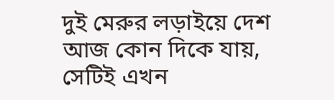দুই মেরুর লড়াইয়ে দেশ আজ কোন দিকে যায়, সেটিই এখন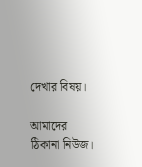দেখার বিষয়।

আমাদের ঠিকানা নিউজ।